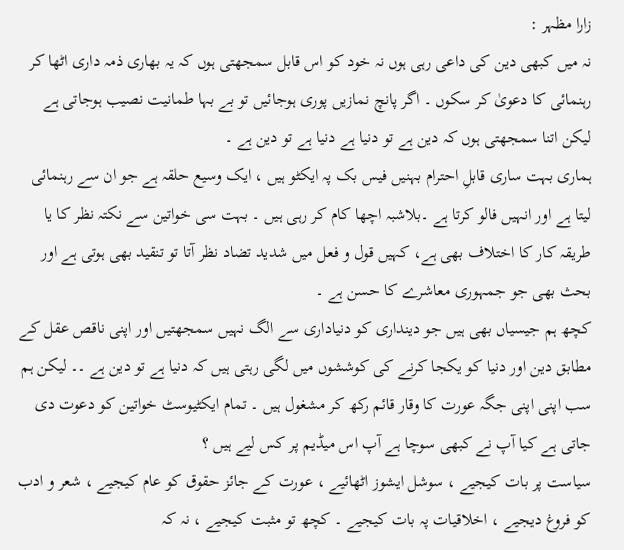زارا مظہر :
نہ میں کبھی دین کی داعی رہی ہوں نہ خود کو اس قابل سمجھتی ہوں کہ یہ بھاری ذمہ داری اٹھا کر رہنمائی کا دعویٰ کر سکوں ۔ اگر پانچ نمازیں پوری ہوجائیں تو بے بہا طمانیت نصیب ہوجاتی ہے لیکن اتنا سمجھتی ہوں کہ دین ہے تو دنیا ہے دنیا ہے تو دین ہے ۔
ہماری بہت ساری قابلِ احترام بہنیں فیس بک پہ ایکٹو ہیں ، ایک وسیع حلقہ ہے جو ان سے رہنمائی لیتا ہے اور انہیں فالو کرتا ہے ۔بلاشبہ اچھا کام کر رہی ہیں ۔ بہت سی خواتین سے نکتہ نظر کا یا طریقہ کار کا اختلاف بھی ہے، کہیں قول و فعل میں شدید تضاد نظر آتا تو تنقید بھی ہوتی ہے اور بحث بھی جو جمہوری معاشرے کا حسن ہے ۔
کچھ ہم جیسیاں بھی ہیں جو دینداری کو دنیاداری سے الگ نہیں سمجھتیں اور اپنی ناقص عقل کے مطابق دین اور دنیا کو یکجا کرنے کی کوششوں میں لگی رہتی ہیں کہ دنیا ہے تو دین ہے ۔۔ لیکن ہم سب اپنی اپنی جگہ عورت کا وقار قائم رکھ کر مشغول ہیں ۔ تمام ایکٹیوسٹ خواتین کو دعوت دی جاتی ہے کیا آپ نے کبھی سوچا ہے آپ اس میڈیم پر کس لیے ہیں ؟
سیاست پر بات کیجیے ، سوشل ایشوز اٹھائیے ، عورت کے جائز حقوق کو عام کیجیے ، شعر و ادب کو فروغ دیجیے ، اخلاقیات پہ بات کیجیے ۔ کچھ تو مثبت کیجیے ، نہ کہ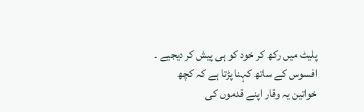پلیٹ میں رکھ کر خود کو ہی پیش کر دیجیے ۔
افسوس کے ساتھ کہنا پڑتا ہے کہ کچھ خواتین یہ وقار اپنے قدموں کی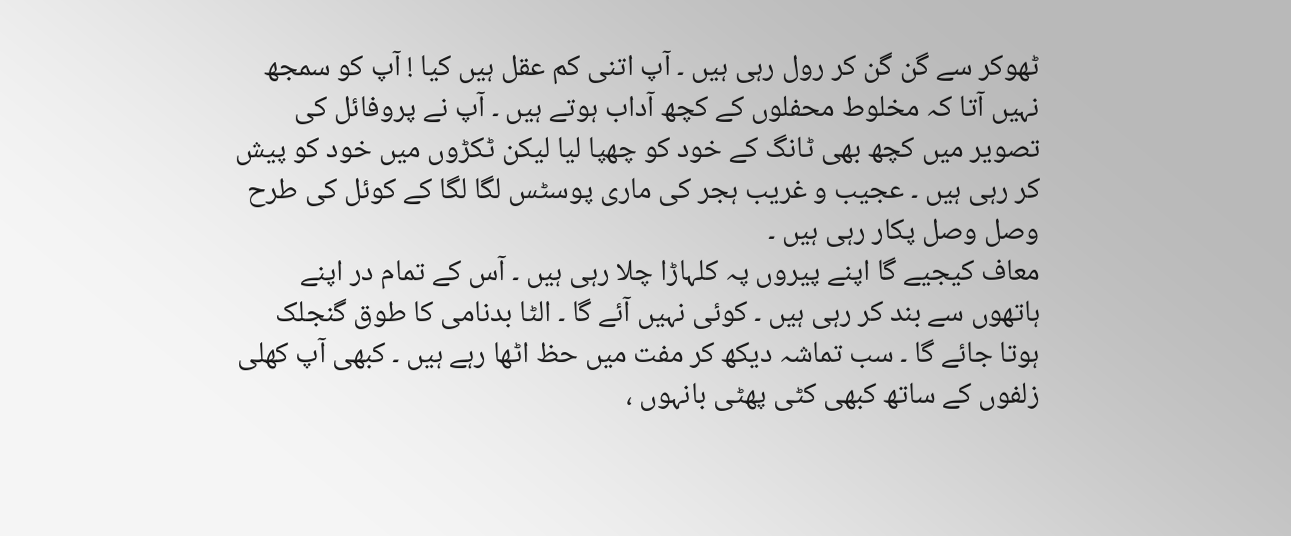ٹھوکر سے گن گن کر رول رہی ہیں ۔ آپ اتنی کم عقل ہیں کیا ! آپ کو سمجھ نہیں آتا کہ مخلوط محفلوں کے کچھ آداب ہوتے ہیں ۔ آپ نے پروفائل کی تصویر میں کچھ بھی ٹانگ کے خود کو چھپا لیا لیکن ٹکڑوں میں خود کو پیش کر رہی ہیں ۔ عجیب و غریب ہجر کی ماری پوسٹس لگا لگا کے کوئل کی طرح وصل وصل پکار رہی ہیں ۔
معاف کیجیے گا اپنے پیروں پہ کلہاڑا چلا رہی ہیں ۔ آس کے تمام در اپنے ہاتھوں سے بند کر رہی ہیں ۔ کوئی نہیں آئے گا ۔ الٹا بدنامی کا طوق گنجلک ہوتا جائے گا ۔ سب تماشہ دیکھ کر مفت میں حظ اٹھا رہے ہیں ۔ کبھی آپ کھلی زلفوں کے ساتھ کبھی کٹی پھٹی بانہوں ،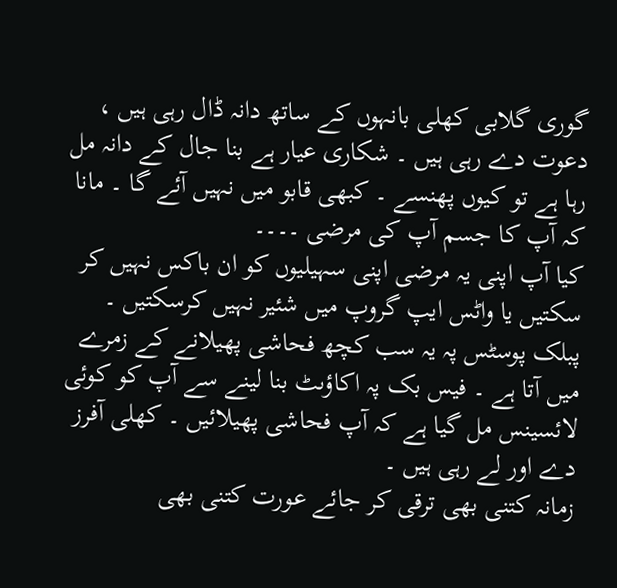گوری گلابی کھلی بانہوں کے ساتھ دانہ ڈال رہی ہیں ، دعوت دے رہی ہیں ۔ شکاری عیار ہے بنا جال کے دانہ مل رہا ہے تو کیوں پھنسے ۔ کبھی قابو میں نہیں آئے گا ۔ مانا کہ آپ کا جسم آپ کی مرضی ۔۔۔۔
کیا آپ اپنی یہ مرضی اپنی سہیلیوں کو ان باکس نہیں کر سکتیں یا واٹس ایپ گروپ میں شئیر نہیں کرسکتیں ۔ پبلک پوسٹس پہ یہ سب کچھ فحاشی پھیلانے کے زمرے میں آتا ہے ۔ فیس بک پہ اکاؤںٹ بنا لینے سے آپ کو کوئی لائسینس مل گیا ہے کہ آپ فحاشی پھیلائیں ۔ کھلی آفرز دے اور لے رہی ہیں ۔
زمانہ کتنی بھی ترقی کر جائے عورت کتنی بھی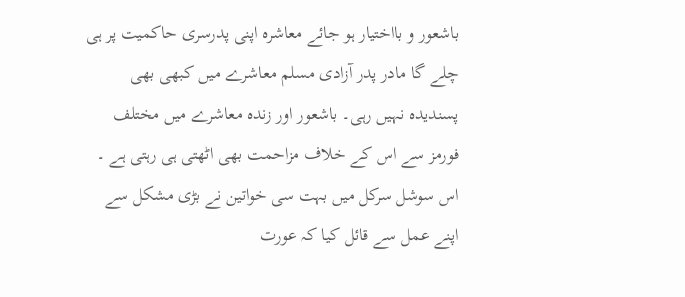باشعور و بااختیار ہو جائے معاشرہ اپنی پدرسری حاکمیت پر ہی چلے گا مادر پدر آزادی مسلم معاشرے میں کبھی بھی پسندیدہ نہیں رہی۔ باشعور اور زندہ معاشرے میں مختلف فورمز سے اس کے خلاف مزاحمت بھی اٹھتی ہی رہتی ہے ۔ اس سوشل سرکل میں بہت سی خواتین نے بڑی مشکل سے اپنے عمل سے قائل کیا کہ عورت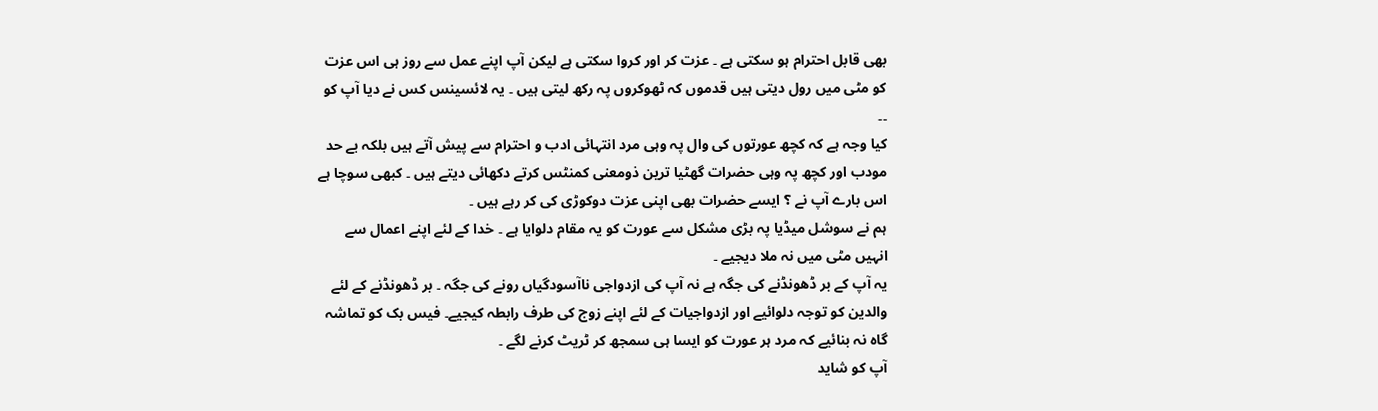بھی قابل احترام ہو سکتی ہے ۔ عزت کر اور کروا سکتی ہے لیکن آپ اپنے عمل سے روز ہی اس عزت کو مٹی میں رول دیتی ہیں قدموں کہ ٹھوکروں پہ رکھ لیتی ہیں ۔ یہ لائسینس کس نے دیا آپ کو ۔۔
کیا وجہ ہے کہ کچھ عورتوں کی وال پہ وہی مرد انتہائی ادب و احترام سے پیش آتے ہیں بلکہ بے حد مودب اور کچھ پہ وہی حضرات گھٹیا ترین ذومعنی کمنٹس کرتے دکھائی دیتے ہیں ۔ کبھی سوچا ہے اس بارے آپ نے ؟ ایسے حضرات بھی اپنی عزت دوکوڑی کی کر رہے ہیں ۔
ہم نے سوشل میڈیا پہ بڑی مشکل سے عورت کو یہ مقام دلوایا ہے ۔ خدا کے لئے اپنے اعمال سے انہیں مٹی میں نہ ملا دیجیے ۔
یہ آپ کے بر ڈھونڈنے کی جگہ ہے نہ آپ کی ازدواجی ناآسودگیاں رونے کی جگہ ۔ بر ڈھونڈنے کے لئے والدین کو توجہ دلوائیے اور ازدواجیات کے لئے اپنے زوج کی طرف رابطہ کیجیے۔ فیس بک کو تماشہ گاہ نہ بنائیے کہ مرد ہر عورت کو ایسا ہی سمجھ کر ٹریٹ کرنے لگے ۔
آپ کو شاید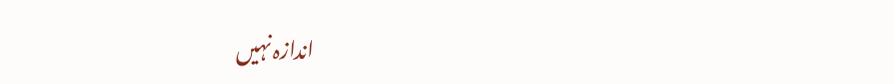اندازہ نہیں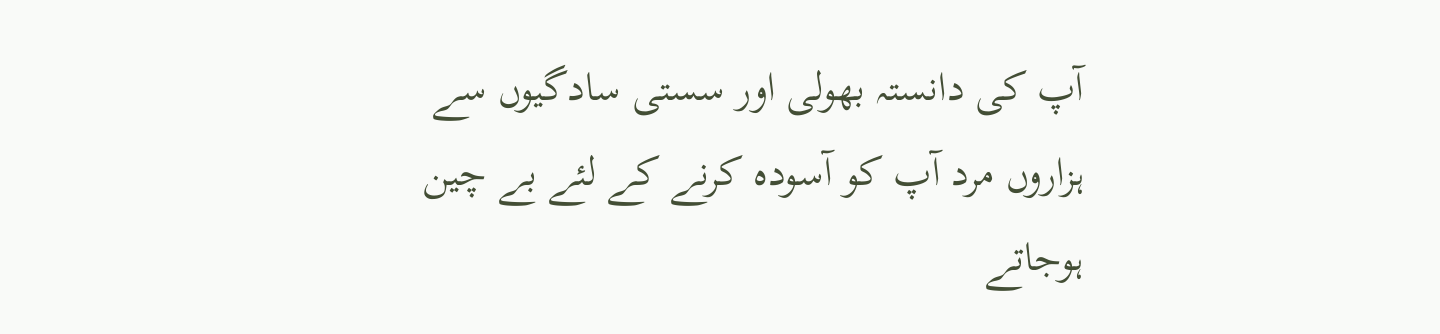آپ کی دانستہ بھولی اور سستی سادگیوں سے ہزاروں مرد آپ کو آسودہ کرنے کے لئے بے چین ہوجاتے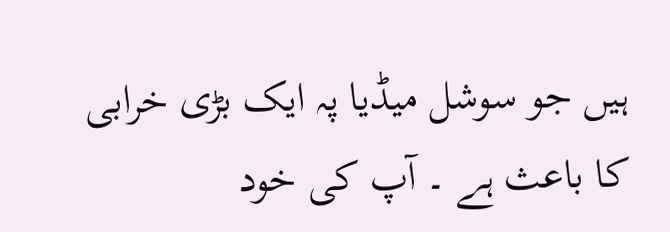ہیں جو سوشل میڈیا پہ ایک بڑی خرابی کا باعث ہے ۔ آپ کی خود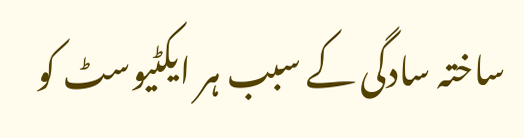ساختہ سادگی کے سبب ہر ایکٹیوسٹ کو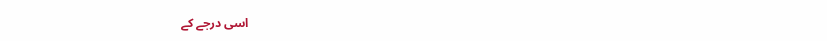اسی درجے کے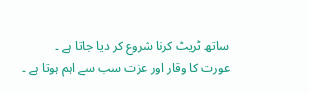ساتھ ٹریٹ کرنا شروع کر دیا جاتا ہے ۔
عورت کا وقار اور عزت سب سے اہم ہوتا ہے ۔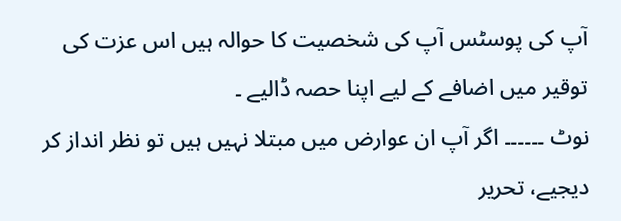آپ کی پوسٹس آپ کی شخصیت کا حوالہ ہیں اس عزت کی توقیر میں اضافے کے لیے اپنا حصہ ڈالیے ۔
نوٹ ۔۔۔۔۔۔ اگر آپ ان عوارض میں مبتلا نہیں ہیں تو نظر انداز کر دیجیے، تحریر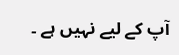آپ کے لیے نہیں ہے ۔